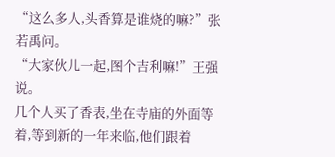“这么多人,头香算是谁烧的嘛?”张若禹问。
“大家伙儿一起,图个吉利嘛!”王强说。
几个人买了香表,坐在寺庙的外面等着,等到新的一年来临,他们跟着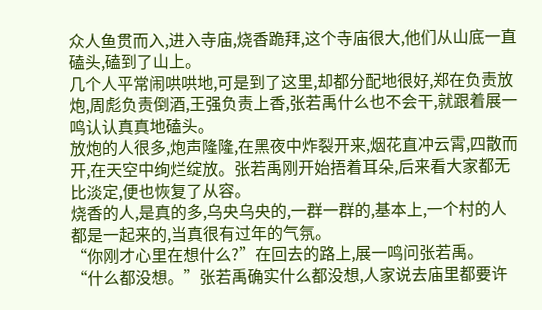众人鱼贯而入,进入寺庙,烧香跪拜,这个寺庙很大,他们从山底一直磕头,磕到了山上。
几个人平常闹哄哄地,可是到了这里,却都分配地很好,郑在负责放炮,周彪负责倒酒,王强负责上香,张若禹什么也不会干,就跟着展一鸣认认真真地磕头。
放炮的人很多,炮声隆隆,在黑夜中炸裂开来,烟花直冲云霄,四散而开,在天空中绚烂绽放。张若禹刚开始捂着耳朵,后来看大家都无比淡定,便也恢复了从容。
烧香的人,是真的多,乌央乌央的,一群一群的,基本上,一个村的人都是一起来的,当真很有过年的气氛。
“你刚才心里在想什么?”在回去的路上,展一鸣问张若禹。
“什么都没想。”张若禹确实什么都没想,人家说去庙里都要许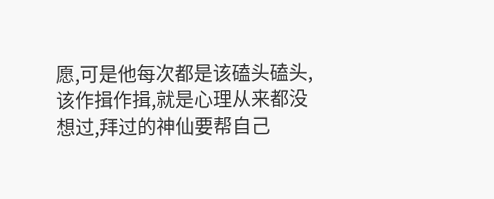愿,可是他每次都是该磕头磕头,该作揖作揖,就是心理从来都没想过,拜过的神仙要帮自己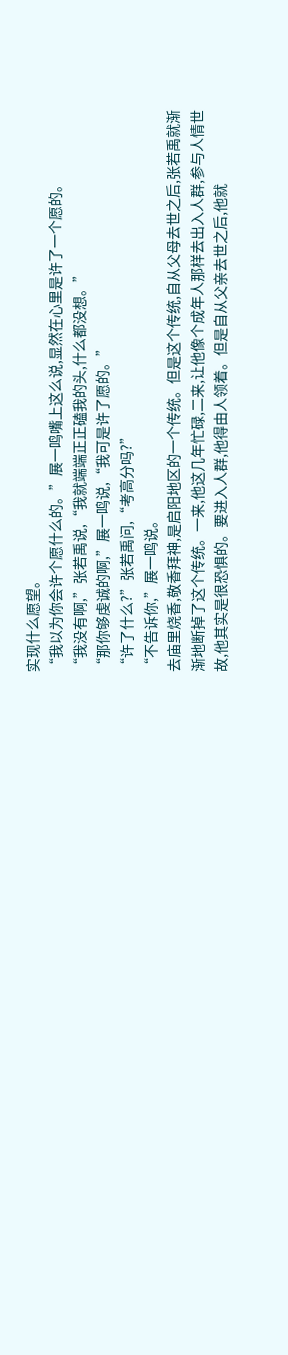实现什么愿望。
“我以为你会许个愿什么的。”展一鸣嘴上这么说,显然在心里是许了一个愿的。
“我没有啊,”张若禹说,“我就端端正正磕我的头,什么都没想。”
“那你够虔诚的啊,”展一鸣说,“我可是许了愿的。”
“许了什么?”张若禹问,“考高分吗?”
“不告诉你,”展一鸣说。
去庙里烧香,敬香拜神,是启阳地区的一个传统。但是这个传统,自从父母去世之后,张若禹就渐渐地断掉了这个传统。一来,他这几年忙碌,二来,让他像个成年人那样去出入人群,参与人情世故,他其实是很恐惧的。要进入人群,他得由人领着。但是自从父亲去世之后,他就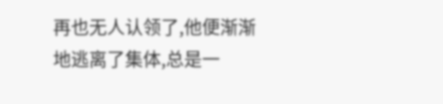再也无人认领了,他便渐渐地逃离了集体,总是一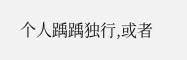个人踽踽独行,或者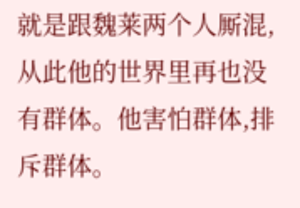就是跟魏莱两个人厮混,从此他的世界里再也没有群体。他害怕群体,排斥群体。